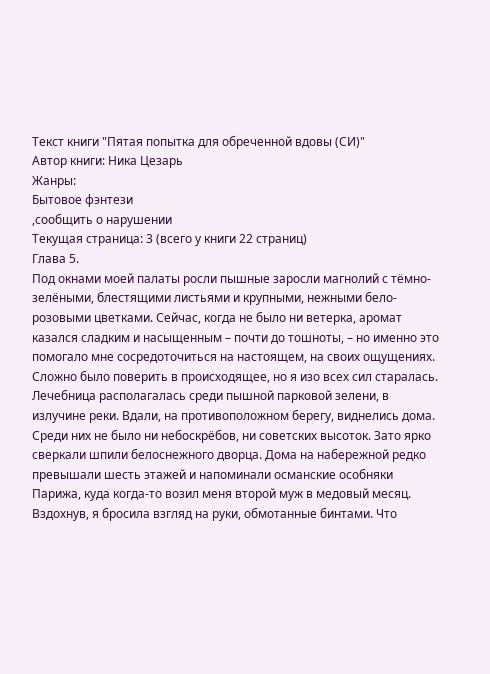Текст книги "Пятая попытка для обреченной вдовы (СИ)"
Автор книги: Ника Цезарь
Жанры:
Бытовое фэнтези
,сообщить о нарушении
Текущая страница: 3 (всего у книги 22 страниц)
Глава 5.
Под окнами моей палаты росли пышные заросли магнолий с тёмно-зелёными, блестящими листьями и крупными, нежными бело-розовыми цветками. Сейчас, когда не было ни ветерка, аромат казался сладким и насыщенным – почти до тошноты, – но именно это помогало мне сосредоточиться на настоящем, на своих ощущениях. Сложно было поверить в происходящее, но я изо всех сил старалась.
Лечебница располагалась среди пышной парковой зелени, в излучине реки. Вдали, на противоположном берегу, виднелись дома. Среди них не было ни небоскрёбов, ни советских высоток. Зато ярко сверкали шпили белоснежного дворца. Дома на набережной редко превышали шесть этажей и напоминали османские особняки Парижа, куда когда-то возил меня второй муж в медовый месяц.
Вздохнув, я бросила взгляд на руки, обмотанные бинтами. Что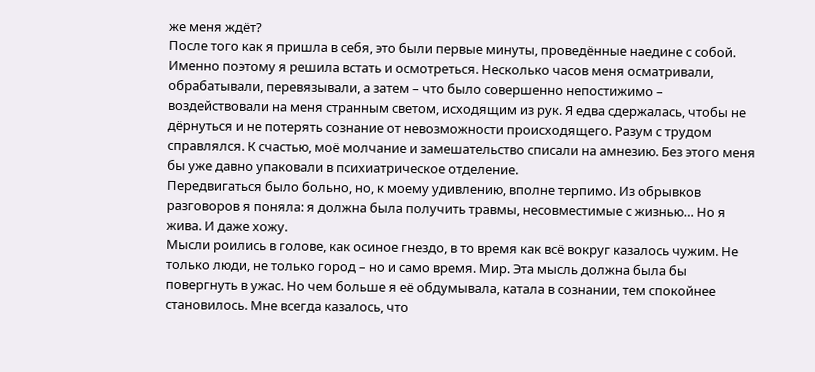же меня ждёт?
После того как я пришла в себя, это были первые минуты, проведённые наедине с собой. Именно поэтому я решила встать и осмотреться. Несколько часов меня осматривали, обрабатывали, перевязывали, а затем – что было совершенно непостижимо – воздействовали на меня странным светом, исходящим из рук. Я едва сдержалась, чтобы не дёрнуться и не потерять сознание от невозможности происходящего. Разум с трудом справлялся. К счастью, моё молчание и замешательство списали на амнезию. Без этого меня бы уже давно упаковали в психиатрическое отделение.
Передвигаться было больно, но, к моему удивлению, вполне терпимо. Из обрывков разговоров я поняла: я должна была получить травмы, несовместимые с жизнью… Но я жива. И даже хожу.
Мысли роились в голове, как осиное гнездо, в то время как всё вокруг казалось чужим. Не только люди, не только город – но и само время. Мир. Эта мысль должна была бы повергнуть в ужас. Но чем больше я её обдумывала, катала в сознании, тем спокойнее становилось. Мне всегда казалось, что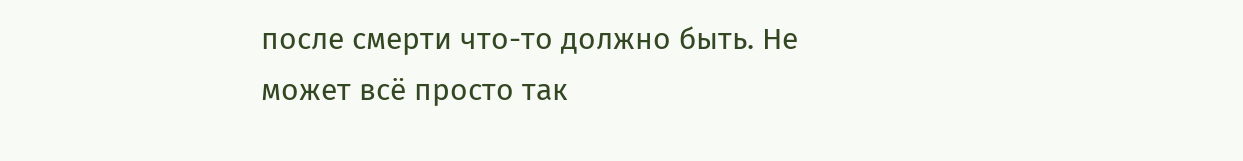после смерти что-то должно быть. Не может всё просто так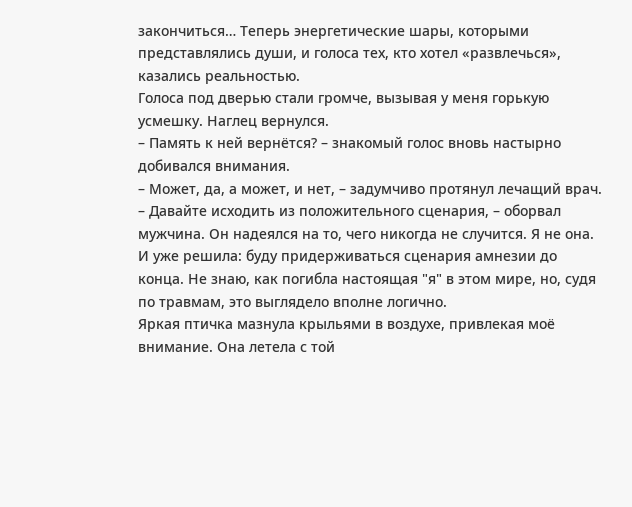закончиться… Теперь энергетические шары, которыми представлялись души, и голоса тех, кто хотел «развлечься», казались реальностью.
Голоса под дверью стали громче, вызывая у меня горькую усмешку. Наглец вернулся.
– Память к ней вернётся? – знакомый голос вновь настырно добивался внимания.
– Может, да, а может, и нет, – задумчиво протянул лечащий врач.
– Давайте исходить из положительного сценария, – оборвал мужчина. Он надеялся на то, чего никогда не случится. Я не она. И уже решила: буду придерживаться сценария амнезии до конца. Не знаю, как погибла настоящая "я" в этом мире, но, судя по травмам, это выглядело вполне логично.
Яркая птичка мазнула крыльями в воздухе, привлекая моё внимание. Она летела с той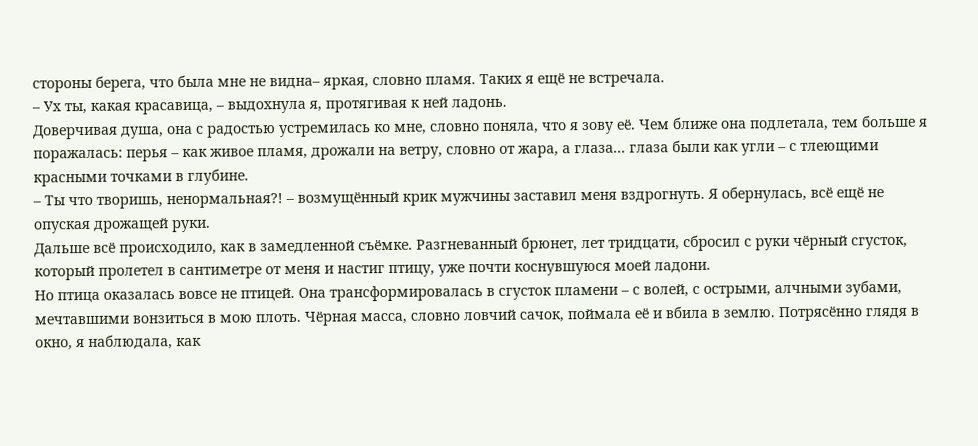стороны берега, что была мне не видна– яркая, словно пламя. Таких я ещё не встречала.
– Ух ты, какая красавица, – выдохнула я, протягивая к ней ладонь.
Доверчивая душа, она с радостью устремилась ко мне, словно поняла, что я зову её. Чем ближе она подлетала, тем больше я поражалась: перья – как живое пламя, дрожали на ветру, словно от жара, а глаза... глаза были как угли – с тлеющими красными точками в глубине.
– Ты что творишь, ненормальная?! – возмущённый крик мужчины заставил меня вздрогнуть. Я обернулась, всё ещё не опуская дрожащей руки.
Дальше всё происходило, как в замедленной съёмке. Разгневанный брюнет, лет тридцати, сбросил с руки чёрный сгусток, который пролетел в сантиметре от меня и настиг птицу, уже почти коснувшуюся моей ладони.
Но птица оказалась вовсе не птицей. Она трансформировалась в сгусток пламени – с волей, с острыми, алчными зубами, мечтавшими вонзиться в мою плоть. Чёрная масса, словно ловчий сачок, поймала её и вбила в землю. Потрясённо глядя в окно, я наблюдала, как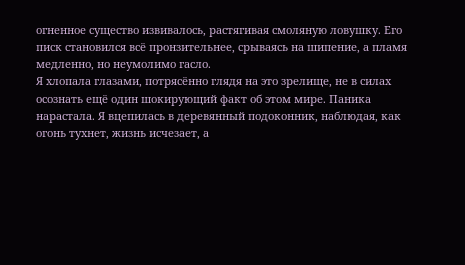огненное существо извивалось, растягивая смоляную ловушку. Его писк становился всё пронзительнее, срываясь на шипение, а пламя медленно, но неумолимо гасло.
Я хлопала глазами, потрясённо глядя на это зрелище, не в силах осознать ещё один шокирующий факт об этом мире. Паника нарастала. Я вцепилась в деревянный подоконник, наблюдая, как огонь тухнет, жизнь исчезает, а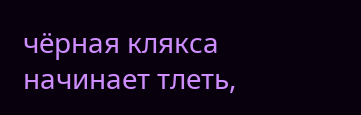чёрная клякса начинает тлеть,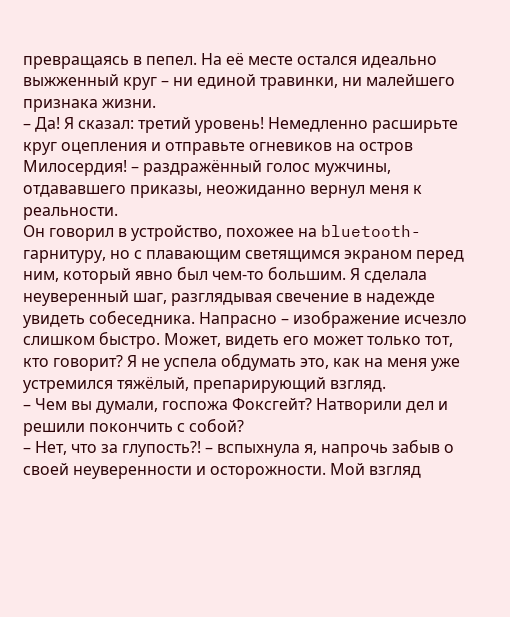превращаясь в пепел. На её месте остался идеально выжженный круг – ни единой травинки, ни малейшего признака жизни.
– Да! Я сказал: третий уровень! Немедленно расширьте круг оцепления и отправьте огневиков на остров Милосердия! – раздражённый голос мужчины, отдававшего приказы, неожиданно вернул меня к реальности.
Он говорил в устройство, похожее на bluetooth-гарнитуру, но с плавающим светящимся экраном перед ним, который явно был чем-то большим. Я сделала неуверенный шаг, разглядывая свечение в надежде увидеть собеседника. Напрасно – изображение исчезло слишком быстро. Может, видеть его может только тот, кто говорит? Я не успела обдумать это, как на меня уже устремился тяжёлый, препарирующий взгляд.
– Чем вы думали, госпожа Фоксгейт? Натворили дел и решили покончить с собой?
– Нет, что за глупость?! – вспыхнула я, напрочь забыв о своей неуверенности и осторожности. Мой взгляд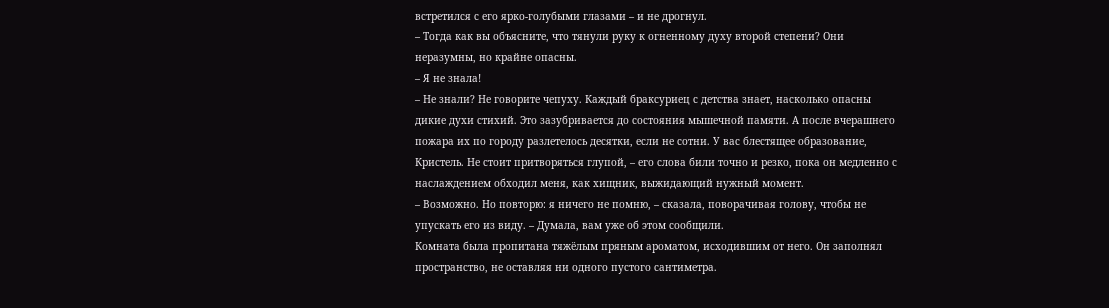встретился с его ярко-голубыми глазами – и не дрогнул.
– Тогда как вы объясните, что тянули руку к огненному духу второй степени? Они неразумны, но крайне опасны.
– Я не знала!
– Не знали? Не говорите чепуху. Каждый браксуриец с детства знает, насколько опасны дикие духи стихий. Это зазубривается до состояния мышечной памяти. А после вчерашнего пожара их по городу разлетелось десятки, если не сотни. У вас блестящее образование, Кристель. Не стоит притворяться глупой, – его слова били точно и резко, пока он медленно с наслаждением обходил меня, как хищник, выжидающий нужный момент.
– Возможно. Но повторю: я ничего не помню, – сказала, поворачивая голову, чтобы не упускать его из виду. – Думала, вам уже об этом сообщили.
Комната была пропитана тяжёлым пряным ароматом, исходившим от него. Он заполнял пространство, не оставляя ни одного пустого сантиметра.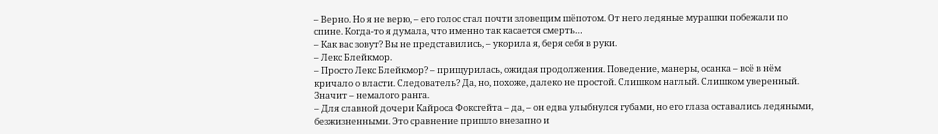– Верно. Но я не верю, – его голос стал почти зловещим шёпотом. От него ледяные мурашки побежали по спине. Когда-то я думала, что именно так касается смерть…
– Как вас зовут? Вы не представились, – укорила я, беря себя в руки.
– Лекс Блейкмор.
– Просто Лекс Блейкмор? – прищурилась, ожидая продолжения. Поведение, манеры, осанка – всё в нём кричало о власти. Следователь? Да, но, похоже, далеко не простой. Слишком наглый. Слишком уверенный. Значит – немалого ранга.
– Для славной дочери Кайроса Фоксгейта – да, – он едва улыбнулся губами, но его глаза оставались ледяными, безжизненными. Это сравнение пришло внезапно и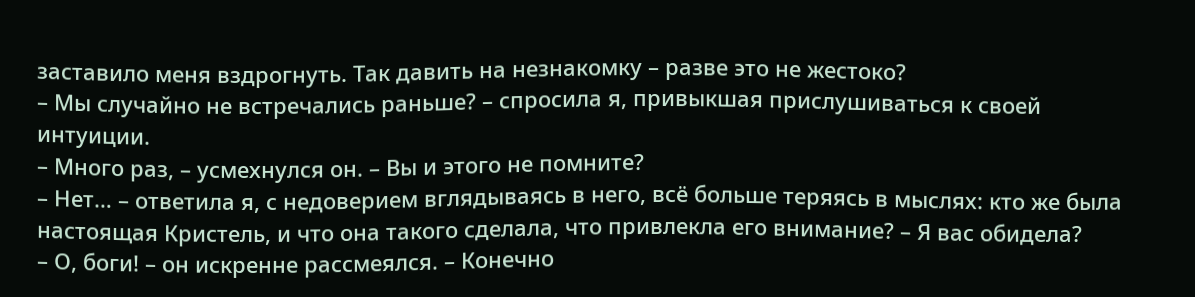заставило меня вздрогнуть. Так давить на незнакомку – разве это не жестоко?
– Мы случайно не встречались раньше? – спросила я, привыкшая прислушиваться к своей интуиции.
– Много раз, – усмехнулся он. – Вы и этого не помните?
– Нет… – ответила я, с недоверием вглядываясь в него, всё больше теряясь в мыслях: кто же была настоящая Кристель, и что она такого сделала, что привлекла его внимание? – Я вас обидела?
– О, боги! – он искренне рассмеялся. – Конечно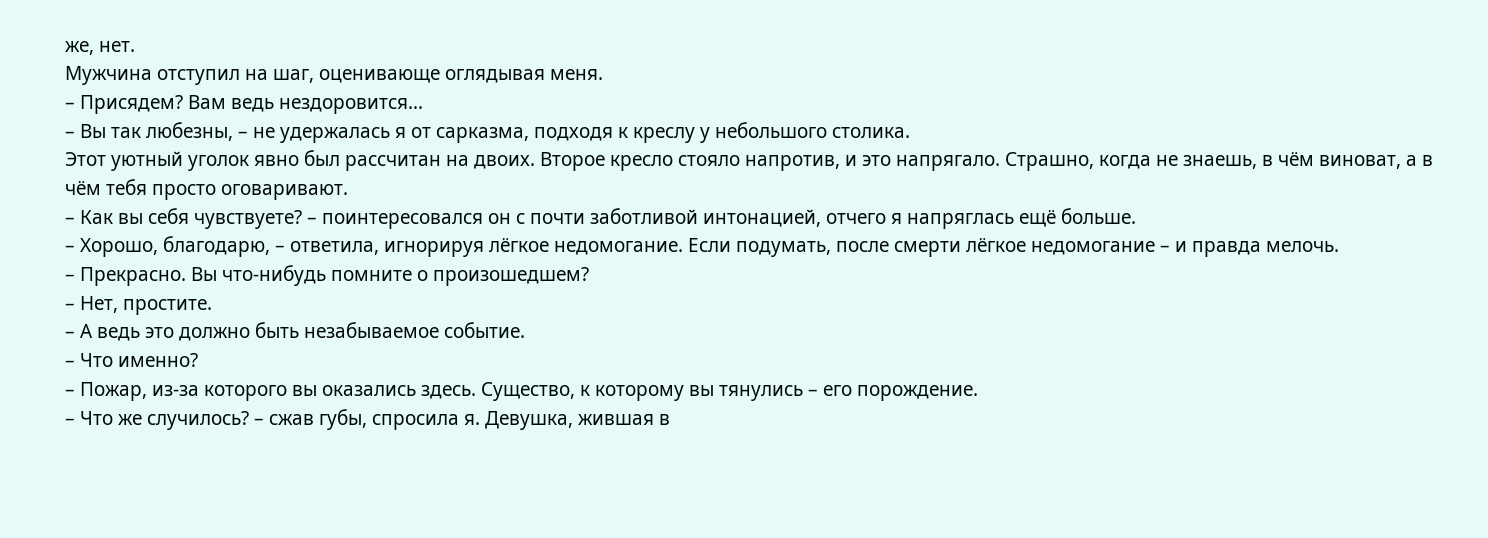же, нет.
Мужчина отступил на шаг, оценивающе оглядывая меня.
– Присядем? Вам ведь нездоровится…
– Вы так любезны, – не удержалась я от сарказма, подходя к креслу у небольшого столика.
Этот уютный уголок явно был рассчитан на двоих. Второе кресло стояло напротив, и это напрягало. Страшно, когда не знаешь, в чём виноват, а в чём тебя просто оговаривают.
– Как вы себя чувствуете? – поинтересовался он с почти заботливой интонацией, отчего я напряглась ещё больше.
– Хорошо, благодарю, – ответила, игнорируя лёгкое недомогание. Если подумать, после смерти лёгкое недомогание – и правда мелочь.
– Прекрасно. Вы что-нибудь помните о произошедшем?
– Нет, простите.
– А ведь это должно быть незабываемое событие.
– Что именно?
– Пожар, из-за которого вы оказались здесь. Существо, к которому вы тянулись – его порождение.
– Что же случилось? – сжав губы, спросила я. Девушка, жившая в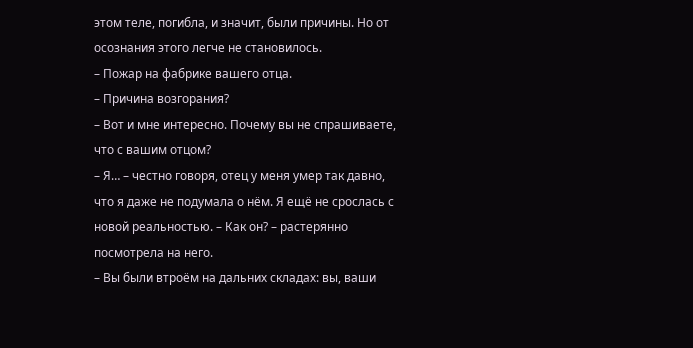этом теле, погибла, и значит, были причины. Но от осознания этого легче не становилось.
– Пожар на фабрике вашего отца.
– Причина возгорания?
– Вот и мне интересно. Почему вы не спрашиваете, что с вашим отцом?
– Я… – честно говоря, отец у меня умер так давно, что я даже не подумала о нём. Я ещё не срослась с новой реальностью. – Как он? – растерянно посмотрела на него.
– Вы были втроём на дальних складах: вы, ваши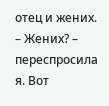отец и жених.
– Жених? – переспросила я. Вот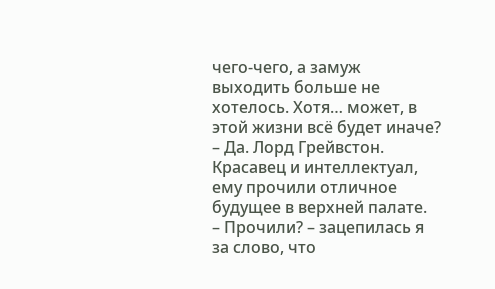чего-чего, а замуж выходить больше не хотелось. Хотя… может, в этой жизни всё будет иначе?
– Да. Лорд Грейвстон. Красавец и интеллектуал, ему прочили отличное будущее в верхней палате.
– Прочили? – зацепилась я за слово, что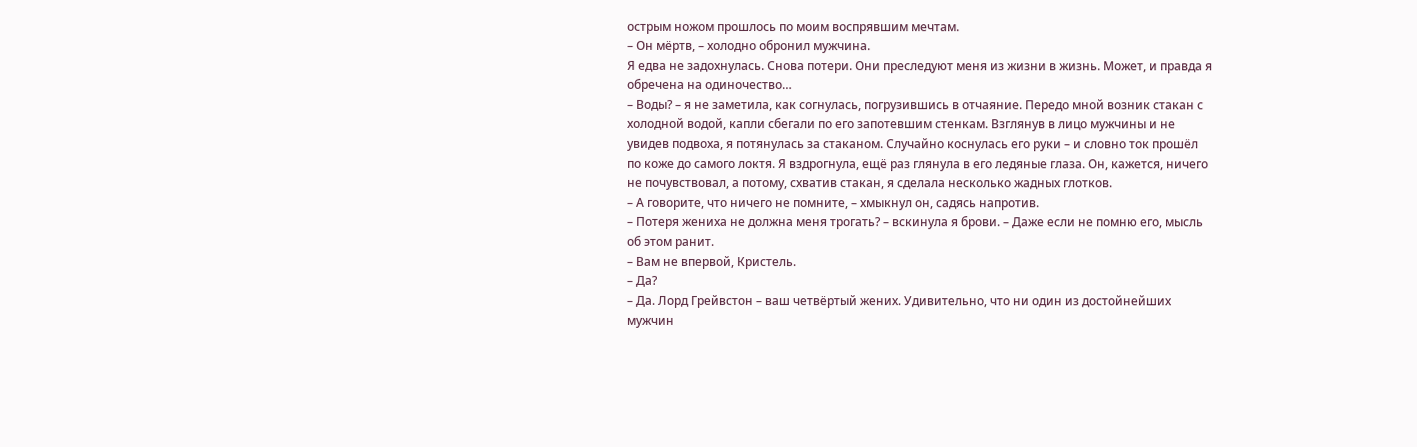острым ножом прошлось по моим воспрявшим мечтам.
– Он мёртв, – холодно обронил мужчина.
Я едва не задохнулась. Снова потери. Они преследуют меня из жизни в жизнь. Может, и правда я обречена на одиночество…
– Воды? – я не заметила, как согнулась, погрузившись в отчаяние. Передо мной возник стакан с холодной водой, капли сбегали по его запотевшим стенкам. Взглянув в лицо мужчины и не увидев подвоха, я потянулась за стаканом. Случайно коснулась его руки – и словно ток прошёл по коже до самого локтя. Я вздрогнула, ещё раз глянула в его ледяные глаза. Он, кажется, ничего не почувствовал, а потому, схватив стакан, я сделала несколько жадных глотков.
– А говорите, что ничего не помните, – хмыкнул он, садясь напротив.
– Потеря жениха не должна меня трогать? – вскинула я брови. – Даже если не помню его, мысль об этом ранит.
– Вам не впервой, Кристель.
– Да?
– Да. Лорд Грейвстон – ваш четвёртый жених. Удивительно, что ни один из достойнейших мужчин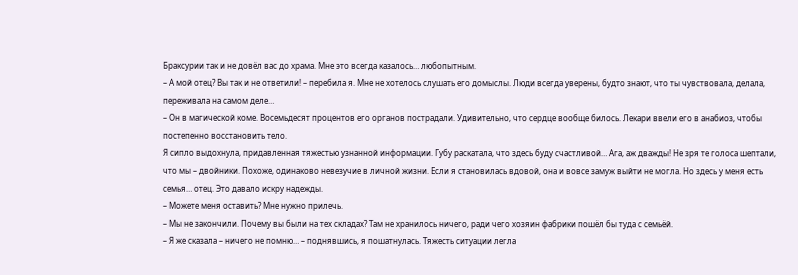Браксурии так и не довёл вас до храма. Мне это всегда казалось… любопытным.
– А мой отец? Вы так и не ответили! – перебила я. Мне не хотелось слушать его домыслы. Люди всегда уверены, будто знают, что ты чувствовала, делала, переживала на самом деле…
– Он в магической коме. Восемьдесят процентов его органов пострадали. Удивительно, что сердце вообще билось. Лекари ввели его в анабиоз, чтобы постепенно восстановить тело.
Я сипло выдохнула, придавленная тяжестью узнанной информации. Губу раскатала, что здесь буду счастливой… Ага, аж дважды! Не зря те голоса шептали, что мы – двойники. Похоже, одинаково невезучие в личной жизни. Если я становилась вдовой, она и вовсе замуж выйти не могла. Но здесь у меня есть семья… отец. Это давало искру надежды.
– Можете меня оставить? Мне нужно прилечь.
– Мы не закончили. Почему вы были на тех складах? Там не хранилось ничего, ради чего хозяин фабрики пошёл бы туда с семьёй.
– Я же сказала – ничего не помню… – поднявшись, я пошатнулась. Тяжесть ситуации легла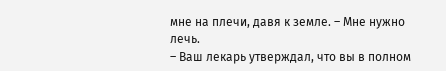мне на плечи, давя к земле. – Мне нужно лечь.
– Ваш лекарь утверждал, что вы в полном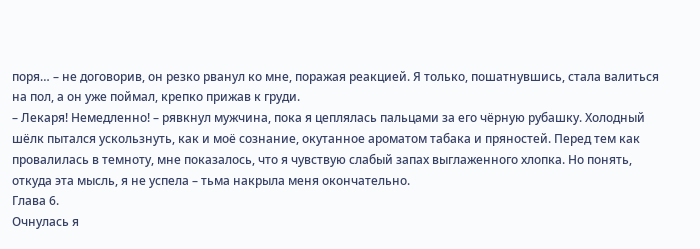поря… – не договорив, он резко рванул ко мне, поражая реакцией. Я только, пошатнувшись, стала валиться на пол, а он уже поймал, крепко прижав к груди.
– Лекаря! Немедленно! – рявкнул мужчина, пока я цеплялась пальцами за его чёрную рубашку. Холодный шёлк пытался ускользнуть, как и моё сознание, окутанное ароматом табака и пряностей. Перед тем как провалилась в темноту, мне показалось, что я чувствую слабый запах выглаженного хлопка. Но понять, откуда эта мысль, я не успела – тьма накрыла меня окончательно.
Глава 6.
Очнулась я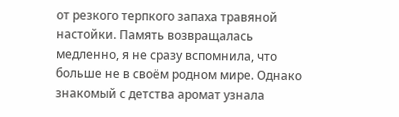от резкого терпкого запаха травяной настойки. Память возвращалась медленно, я не сразу вспомнила, что больше не в своём родном мире. Однако знакомый с детства аромат узнала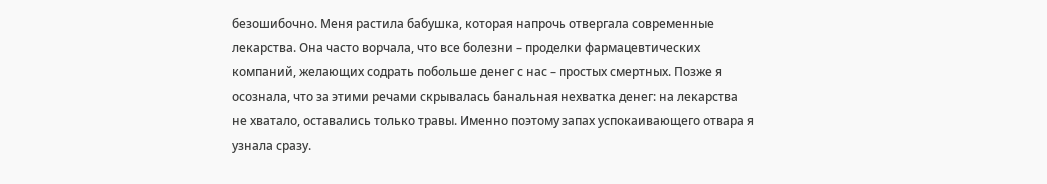безошибочно. Меня растила бабушка, которая напрочь отвергала современные лекарства. Она часто ворчала, что все болезни – проделки фармацевтических компаний, желающих содрать побольше денег с нас – простых смертных. Позже я осознала, что за этими речами скрывалась банальная нехватка денег: на лекарства не хватало, оставались только травы. Именно поэтому запах успокаивающего отвара я узнала сразу.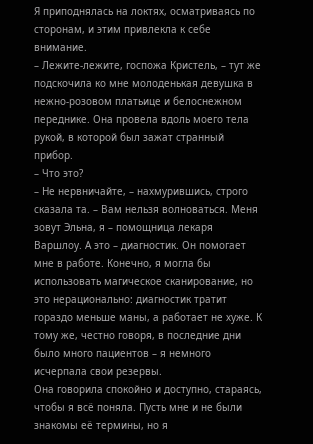Я приподнялась на локтях, осматриваясь по сторонам, и этим привлекла к себе внимание.
– Лежите-лежите, госпожа Кристель, – тут же подскочила ко мне молоденькая девушка в нежно-розовом платьице и белоснежном переднике. Она провела вдоль моего тела рукой, в которой был зажат странный прибор.
– Что это?
– Не нервничайте, – нахмурившись, строго сказала та. – Вам нельзя волноваться. Меня зовут Эльна, я – помощница лекаря Варшлоу. А это – диагностик. Он помогает мне в работе. Конечно, я могла бы использовать магическое сканирование, но это нерационально: диагностик тратит гораздо меньше маны, а работает не хуже. К тому же, честно говоря, в последние дни было много пациентов – я немного исчерпала свои резервы.
Она говорила спокойно и доступно, стараясь, чтобы я всё поняла. Пусть мне и не были знакомы её термины, но я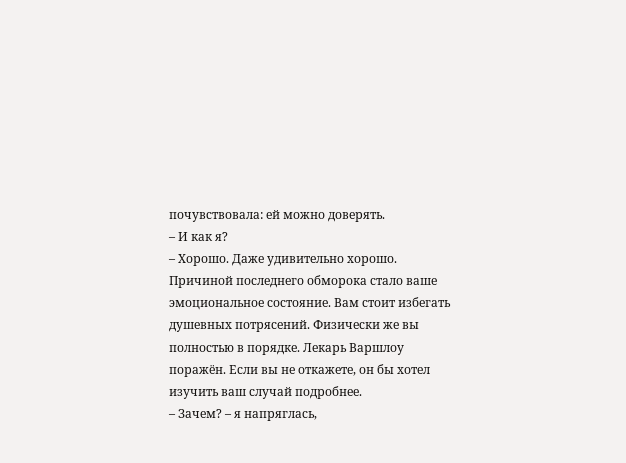почувствовала: ей можно доверять.
– И как я?
– Хорошо. Даже удивительно хорошо. Причиной последнего обморока стало ваше эмоциональное состояние. Вам стоит избегать душевных потрясений. Физически же вы полностью в порядке. Лекарь Варшлоу поражён. Если вы не откажете, он бы хотел изучить ваш случай подробнее.
– Зачем? – я напряглась,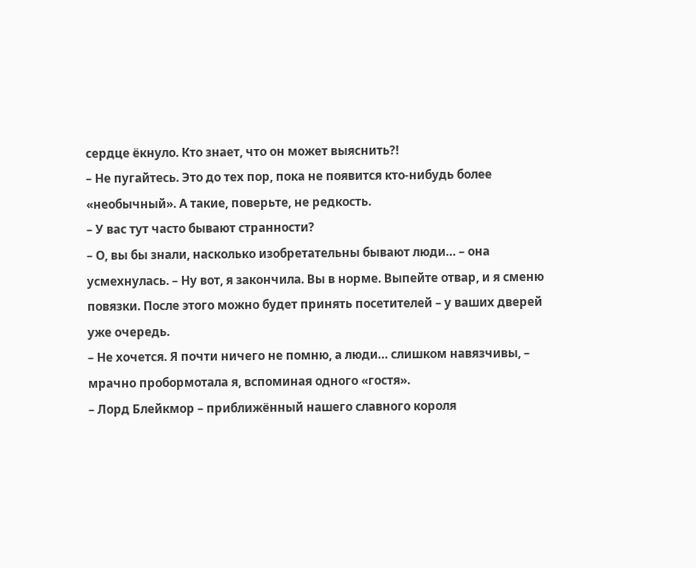сердце ёкнуло. Кто знает, что он может выяснить?!
– Не пугайтесь. Это до тех пор, пока не появится кто-нибудь более «необычный». А такие, поверьте, не редкость.
– У вас тут часто бывают странности?
– О, вы бы знали, насколько изобретательны бывают люди… – она усмехнулась. – Ну вот, я закончила. Вы в норме. Выпейте отвар, и я сменю повязки. После этого можно будет принять посетителей – у ваших дверей уже очередь.
– Не хочется. Я почти ничего не помню, а люди… слишком навязчивы, – мрачно пробормотала я, вспоминая одного «гостя».
– Лорд Блейкмор – приближённый нашего славного короля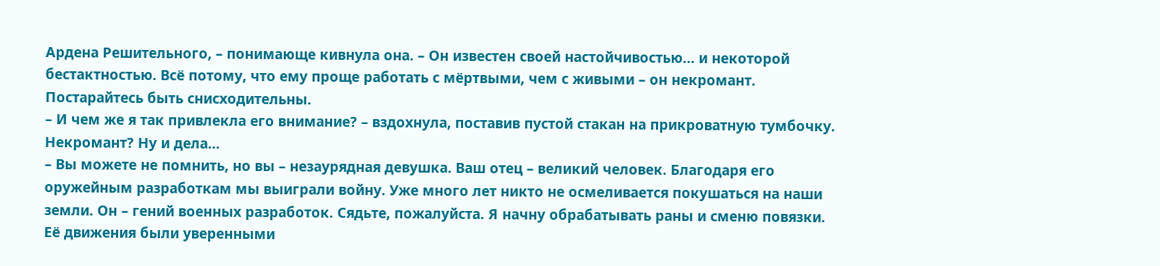Ардена Решительного, – понимающе кивнула она. – Он известен своей настойчивостью… и некоторой бестактностью. Всё потому, что ему проще работать с мёртвыми, чем с живыми – он некромант. Постарайтесь быть снисходительны.
– И чем же я так привлекла его внимание? – вздохнула, поставив пустой стакан на прикроватную тумбочку. Некромант? Ну и дела...
– Вы можете не помнить, но вы – незаурядная девушка. Ваш отец – великий человек. Благодаря его оружейным разработкам мы выиграли войну. Уже много лет никто не осмеливается покушаться на наши земли. Он – гений военных разработок. Сядьте, пожалуйста. Я начну обрабатывать раны и сменю повязки.
Её движения были уверенными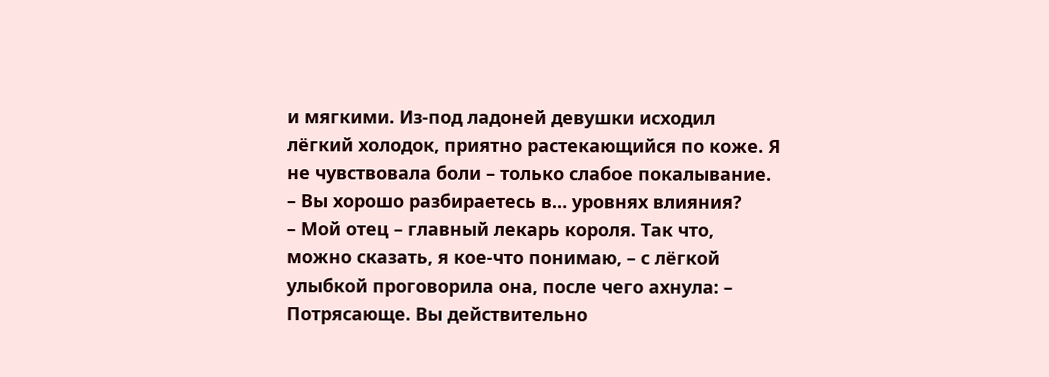и мягкими. Из-под ладоней девушки исходил лёгкий холодок, приятно растекающийся по коже. Я не чувствовала боли – только слабое покалывание.
– Вы хорошо разбираетесь в… уровнях влияния?
– Мой отец – главный лекарь короля. Так что, можно сказать, я кое-что понимаю, – с лёгкой улыбкой проговорила она, после чего ахнула: – Потрясающе. Вы действительно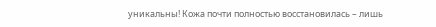уникальны! Кожа почти полностью восстановилась – лишь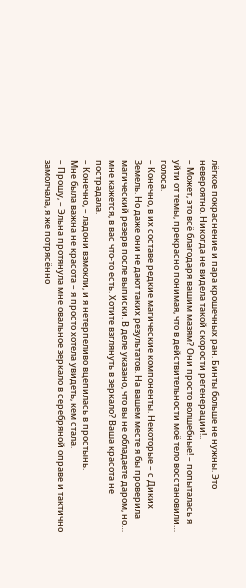лёгкое покраснение и пара крошечных ран. Бинты больше не нужны. Это невероятно. Никогда не видела такой скорости регенерации!..
– Может, это всё благодаря вашим мазям? Они просто волшебные! – попыталась я уйти от темы, прекрасно понимая, что в действительности моё тело восстановили… голоса.
– Конечно, в их составе редкие магические компоненты. Некоторые – с Диких Земель. Но даже они не дают таких результатов. На вашем месте я бы проверила магический резерв после выписки. В деле указано, что вы не обладаете даром, но… мне кажется, в вас что-то есть. Хотите взглянуть в зеркало? Ваша красота не пострадала.
– Конечно, – ладони взмокли, и я нетерпеливо вцепилась в простынь.
Мне была важна не красота – я просто хотела увидеть, кем стала.
– Прошу, – Эльна протянула мне овальное зеркало в серебряной оправе и тактично замолчала, я же потрясённо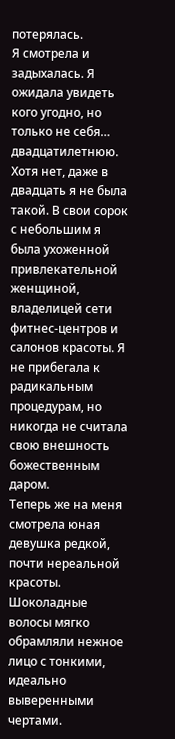потерялась.
Я смотрела и задыхалась. Я ожидала увидеть кого угодно, но только не себя… двадцатилетнюю. Хотя нет, даже в двадцать я не была такой. В свои сорок с небольшим я была ухоженной привлекательной женщиной, владелицей сети фитнес-центров и салонов красоты. Я не прибегала к радикальным процедурам, но никогда не считала свою внешность божественным даром.
Теперь же на меня смотрела юная девушка редкой, почти нереальной красоты. Шоколадные волосы мягко обрамляли нежное лицо с тонкими, идеально выверенными чертами.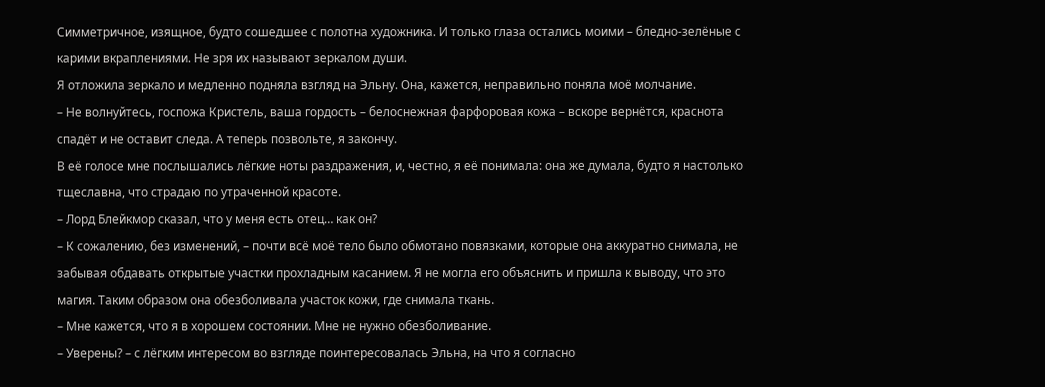Симметричное, изящное, будто сошедшее с полотна художника. И только глаза остались моими – бледно-зелёные с карими вкраплениями. Не зря их называют зеркалом души.
Я отложила зеркало и медленно подняла взгляд на Эльну. Она, кажется, неправильно поняла моё молчание.
– Не волнуйтесь, госпожа Кристель, ваша гордость – белоснежная фарфоровая кожа – вскоре вернётся, краснота спадёт и не оставит следа. А теперь позвольте, я закончу.
В её голосе мне послышались лёгкие ноты раздражения, и, честно, я её понимала: она же думала, будто я настолько тщеславна, что страдаю по утраченной красоте.
– Лорд Блейкмор сказал, что у меня есть отец… как он?
– К сожалению, без изменений, – почти всё моё тело было обмотано повязками, которые она аккуратно снимала, не забывая обдавать открытые участки прохладным касанием. Я не могла его объяснить и пришла к выводу, что это магия. Таким образом она обезболивала участок кожи, где снимала ткань.
– Мне кажется, что я в хорошем состоянии. Мне не нужно обезболивание.
– Уверены? – с лёгким интересом во взгляде поинтересовалась Эльна, на что я согласно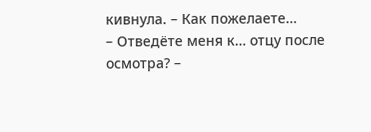кивнула. – Как пожелаете…
– Отведёте меня к… отцу после осмотра? –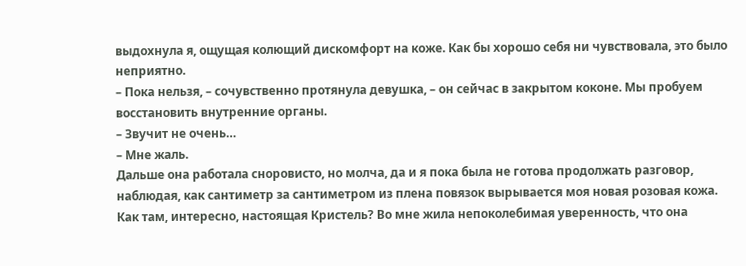выдохнула я, ощущая колющий дискомфорт на коже. Как бы хорошо себя ни чувствовала, это было неприятно.
– Пока нельзя, – сочувственно протянула девушка, – он сейчас в закрытом коконе. Мы пробуем восстановить внутренние органы.
– Звучит не очень…
– Мне жаль.
Дальше она работала сноровисто, но молча, да и я пока была не готова продолжать разговор, наблюдая, как сантиметр за сантиметром из плена повязок вырывается моя новая розовая кожа.
Как там, интересно, настоящая Кристель? Во мне жила непоколебимая уверенность, что она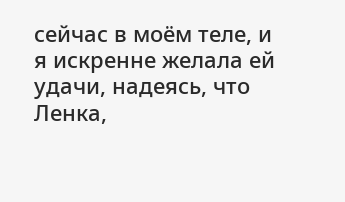сейчас в моём теле, и я искренне желала ей удачи, надеясь, что Ленка,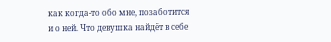как когда-то обо мне, позаботится и о ней. Что девушка найдёт в себе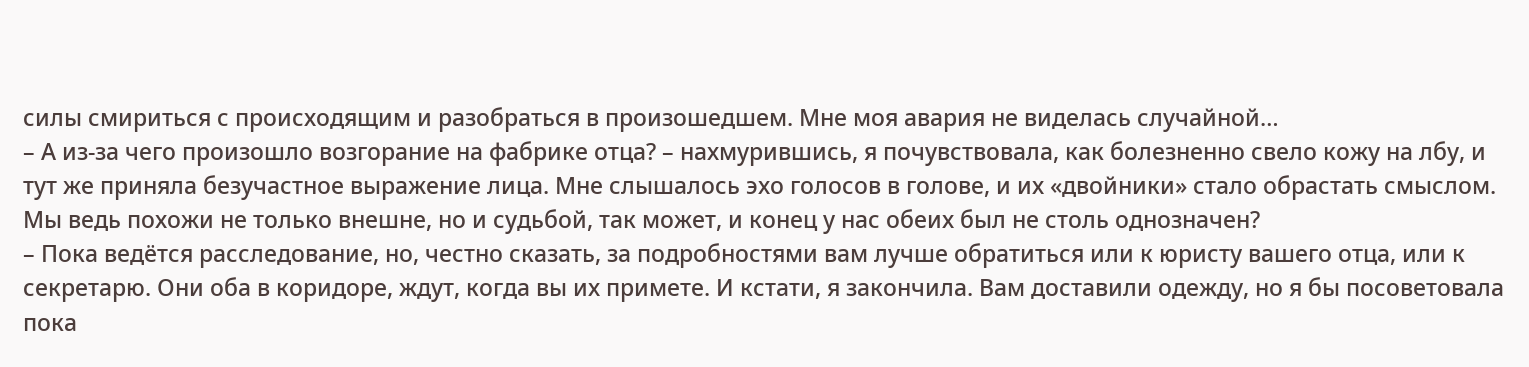силы смириться с происходящим и разобраться в произошедшем. Мне моя авария не виделась случайной…
– А из-за чего произошло возгорание на фабрике отца? – нахмурившись, я почувствовала, как болезненно свело кожу на лбу, и тут же приняла безучастное выражение лица. Мне слышалось эхо голосов в голове, и их «двойники» стало обрастать смыслом. Мы ведь похожи не только внешне, но и судьбой, так может, и конец у нас обеих был не столь однозначен?
– Пока ведётся расследование, но, честно сказать, за подробностями вам лучше обратиться или к юристу вашего отца, или к секретарю. Они оба в коридоре, ждут, когда вы их примете. И кстати, я закончила. Вам доставили одежду, но я бы посоветовала пока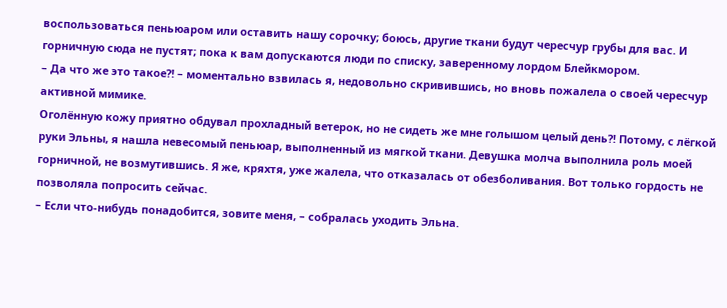воспользоваться пеньюаром или оставить нашу сорочку; боюсь, другие ткани будут чересчур грубы для вас. И горничную сюда не пустят; пока к вам допускаются люди по списку, заверенному лордом Блейкмором.
– Да что же это такое?! – моментально взвилась я, недовольно скривившись, но вновь пожалела о своей чересчур активной мимике.
Оголённую кожу приятно обдувал прохладный ветерок, но не сидеть же мне голышом целый день?! Потому, с лёгкой руки Эльны, я нашла невесомый пеньюар, выполненный из мягкой ткани. Девушка молча выполнила роль моей горничной, не возмутившись. Я же, кряхтя, уже жалела, что отказалась от обезболивания. Вот только гордость не позволяла попросить сейчас.
– Если что-нибудь понадобится, зовите меня, – собралась уходить Эльна.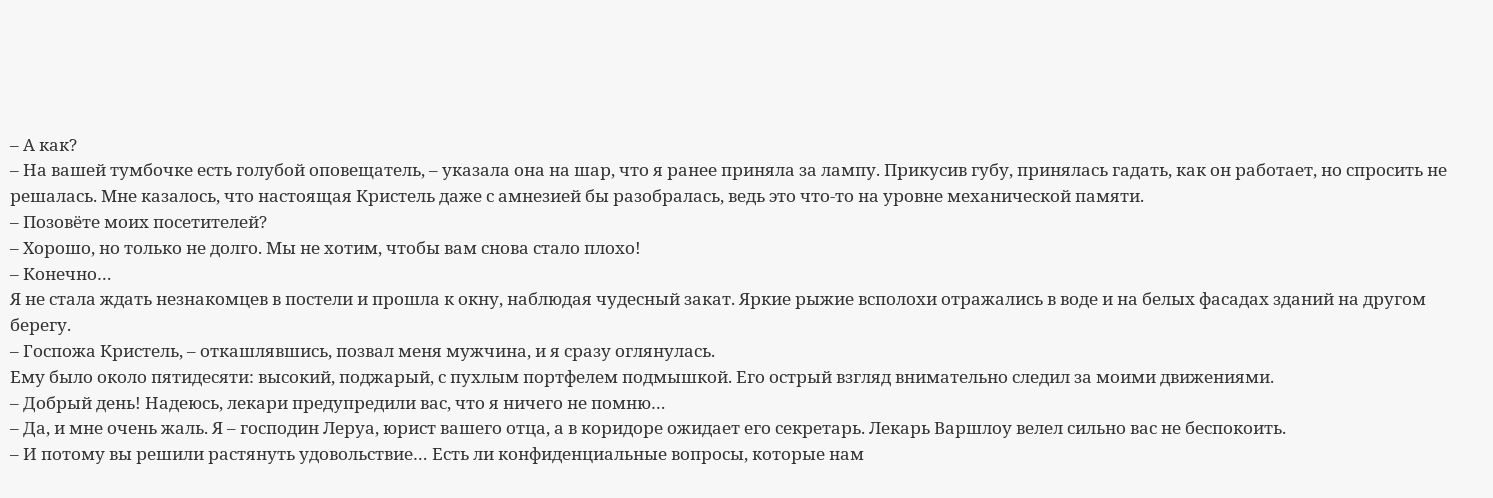– А как?
– На вашей тумбочке есть голубой оповещатель, – указала она на шар, что я ранее приняла за лампу. Прикусив губу, принялась гадать, как он работает, но спросить не решалась. Мне казалось, что настоящая Кристель даже с амнезией бы разобралась, ведь это что-то на уровне механической памяти.
– Позовёте моих посетителей?
– Хорошо, но только не долго. Мы не хотим, чтобы вам снова стало плохо!
– Конечно…
Я не стала ждать незнакомцев в постели и прошла к окну, наблюдая чудесный закат. Яркие рыжие всполохи отражались в воде и на белых фасадах зданий на другом берегу.
– Госпожа Кристель, – откашлявшись, позвал меня мужчина, и я сразу оглянулась.
Ему было около пятидесяти: высокий, поджарый, с пухлым портфелем подмышкой. Его острый взгляд внимательно следил за моими движениями.
– Добрый день! Надеюсь, лекари предупредили вас, что я ничего не помню…
– Да, и мне очень жаль. Я – господин Леруа, юрист вашего отца, а в коридоре ожидает его секретарь. Лекарь Варшлоу велел сильно вас не беспокоить.
– И потому вы решили растянуть удовольствие… Есть ли конфиденциальные вопросы, которые нам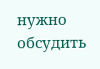нужно обсудить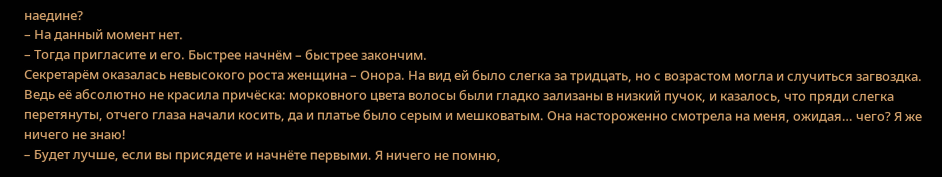наедине?
– На данный момент нет.
– Тогда пригласите и его. Быстрее начнём – быстрее закончим.
Секретарём оказалась невысокого роста женщина – Онора. На вид ей было слегка за тридцать, но с возрастом могла и случиться загвоздка. Ведь её абсолютно не красила причёска: морковного цвета волосы были гладко зализаны в низкий пучок, и казалось, что пряди слегка перетянуты, отчего глаза начали косить, да и платье было серым и мешковатым. Она настороженно смотрела на меня, ожидая… чего? Я же ничего не знаю!
– Будет лучше, если вы присядете и начнёте первыми. Я ничего не помню,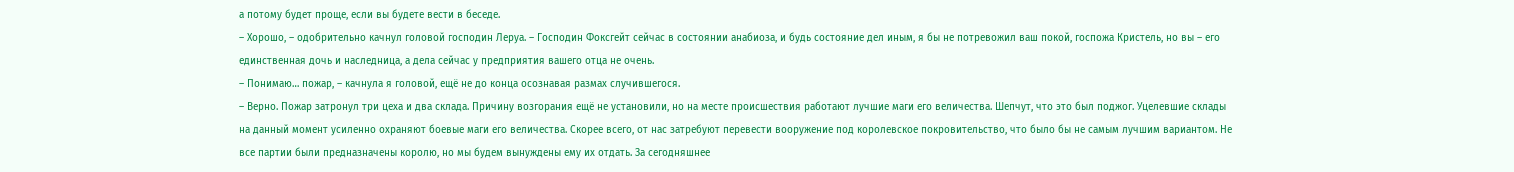а потому будет проще, если вы будете вести в беседе.
– Хорошо, – одобрительно качнул головой господин Леруа. – Господин Фоксгейт сейчас в состоянии анабиоза, и будь состояние дел иным, я бы не потревожил ваш покой, госпожа Кристель, но вы – его единственная дочь и наследница, а дела сейчас у предприятия вашего отца не очень.
– Понимаю… пожар, – качнула я головой, ещё не до конца осознавая размах случившегося.
– Верно. Пожар затронул три цеха и два склада. Причину возгорания ещё не установили, но на месте происшествия работают лучшие маги его величества. Шепчут, что это был поджог. Уцелевшие склады на данный момент усиленно охраняют боевые маги его величества. Скорее всего, от нас затребуют перевести вооружение под королевское покровительство, что было бы не самым лучшим вариантом. Не все партии были предназначены королю, но мы будем вынуждены ему их отдать. За сегодняшнее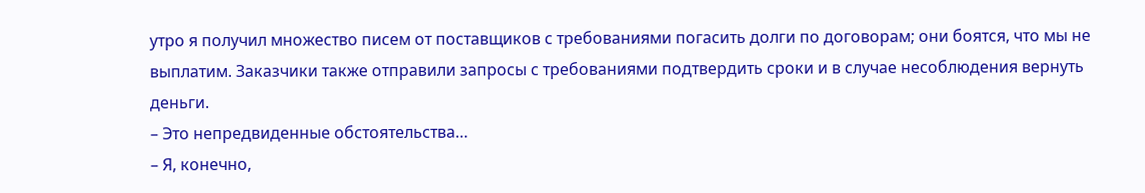утро я получил множество писем от поставщиков с требованиями погасить долги по договорам; они боятся, что мы не выплатим. Заказчики также отправили запросы с требованиями подтвердить сроки и в случае несоблюдения вернуть деньги.
– Это непредвиденные обстоятельства…
– Я, конечно,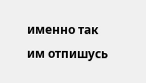именно так им отпишусь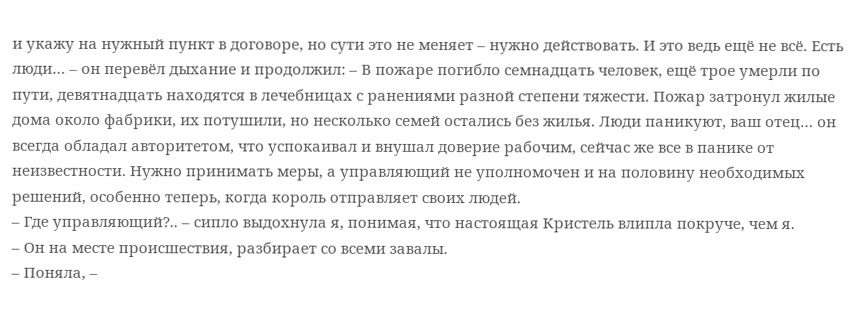и укажу на нужный пункт в договоре, но сути это не меняет – нужно действовать. И это ведь ещё не всё. Есть люди… – он перевёл дыхание и продолжил: – В пожаре погибло семнадцать человек, ещё трое умерли по пути, девятнадцать находятся в лечебницах с ранениями разной степени тяжести. Пожар затронул жилые дома около фабрики, их потушили, но несколько семей остались без жилья. Люди паникуют, ваш отец… он всегда обладал авторитетом, что успокаивал и внушал доверие рабочим, сейчас же все в панике от неизвестности. Нужно принимать меры, а управляющий не уполномочен и на половину необходимых решений, особенно теперь, когда король отправляет своих людей.
– Где управляющий?.. – сипло выдохнула я, понимая, что настоящая Кристель влипла покруче, чем я.
– Он на месте происшествия, разбирает со всеми завалы.
– Поняла, –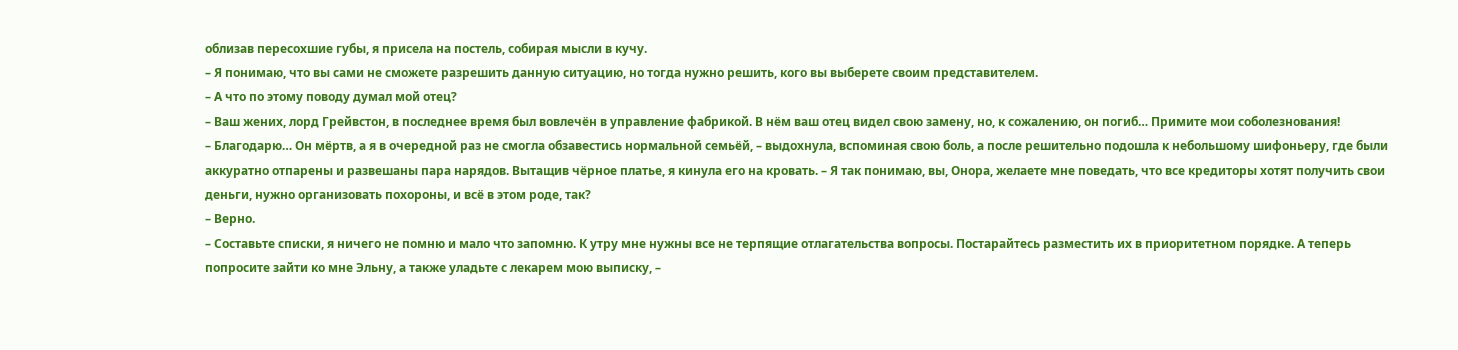облизав пересохшие губы, я присела на постель, собирая мысли в кучу.
– Я понимаю, что вы сами не сможете разрешить данную ситуацию, но тогда нужно решить, кого вы выберете своим представителем.
– А что по этому поводу думал мой отец?
– Ваш жених, лорд Грейвстон, в последнее время был вовлечён в управление фабрикой. В нём ваш отец видел свою замену, но, к сожалению, он погиб… Примите мои соболезнования!
– Благодарю… Он мёртв, а я в очередной раз не смогла обзавестись нормальной семьёй, – выдохнула, вспоминая свою боль, а после решительно подошла к небольшому шифоньеру, где были аккуратно отпарены и развешаны пара нарядов. Вытащив чёрное платье, я кинула его на кровать. – Я так понимаю, вы, Онора, желаете мне поведать, что все кредиторы хотят получить свои деньги, нужно организовать похороны, и всё в этом роде, так?
– Верно.
– Составьте списки, я ничего не помню и мало что запомню. К утру мне нужны все не терпящие отлагательства вопросы. Постарайтесь разместить их в приоритетном порядке. А теперь попросите зайти ко мне Эльну, а также уладьте с лекарем мою выписку, –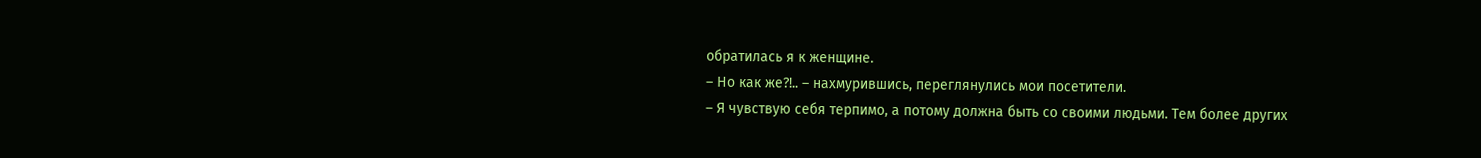обратилась я к женщине.
– Но как же?!.. – нахмурившись, переглянулись мои посетители.
– Я чувствую себя терпимо, а потому должна быть со своими людьми. Тем более других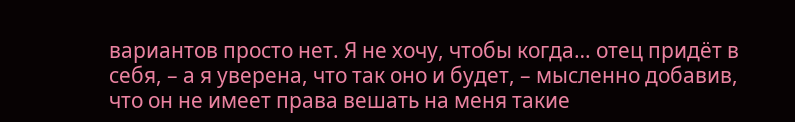вариантов просто нет. Я не хочу, чтобы когда… отец придёт в себя, – а я уверена, что так оно и будет, – мысленно добавив, что он не имеет права вешать на меня такие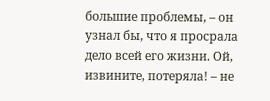большие проблемы, – он узнал бы, что я просрала дело всей его жизни. Ой, извините, потеряла! – не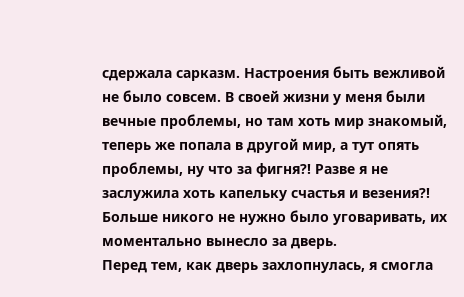сдержала сарказм. Настроения быть вежливой не было совсем. В своей жизни у меня были вечные проблемы, но там хоть мир знакомый, теперь же попала в другой мир, а тут опять проблемы, ну что за фигня?! Разве я не заслужила хоть капельку счастья и везения?!
Больше никого не нужно было уговаривать, их моментально вынесло за дверь.
Перед тем, как дверь захлопнулась, я смогла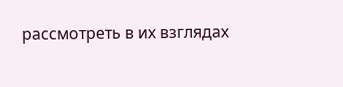рассмотреть в их взглядах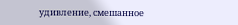удивление, смешанное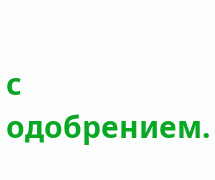с одобрением.